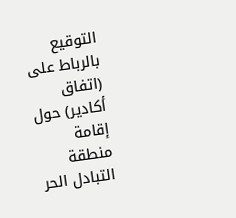التوقيع بالرباط على (اتفاق أكادير) حول إقامة منطقة التبادل الحر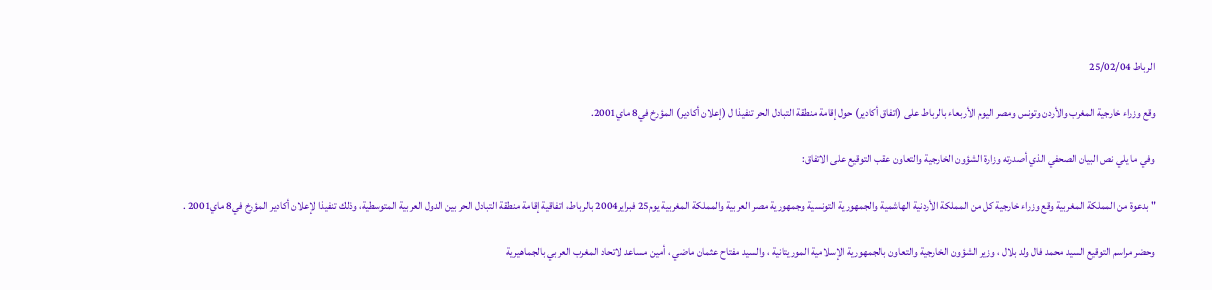الرباط 25/02/04

وقع وزراء خارجية المغرب والأردن وتونس ومصر اليوم الأربعاء بالرباط على (اتفاق أكادير) حول إقامة منطقة التبادل الحر تنفيذا ل (إعلان أكادير) المؤرخ في8 ماي2001.

وفي ما يلي نص البيان الصحفي الذي أصدرته وزارة الشؤون الخارجية والتعاون عقب التوقيع على الاتفاق:

" بدعوة من المملكة المغربية وقع وزراء خارجية كل من المملكة الأردنية الهاشمية والجمهورية التونسية وجمهورية مصر العربية والمملكة المغربية يوم25 فبراير2004 بالرباط، اتفاقية إقامة منطقة التبادل الحر بين الدول العربية المتوسطية، وذلك تنفيذا لإعلان أكادير المؤرخ في8 ماي2001 .

وحضر مراسم التوقيع السيد محمد فال ولد بلال ، وزير الشؤون الخارجية والتعاون بالجمهورية الإسلامية الموريتانية ، والسيد مفتاح عثمان ماضي ، أمين مساعد لاتحاد المغرب العربي بالجماهيرية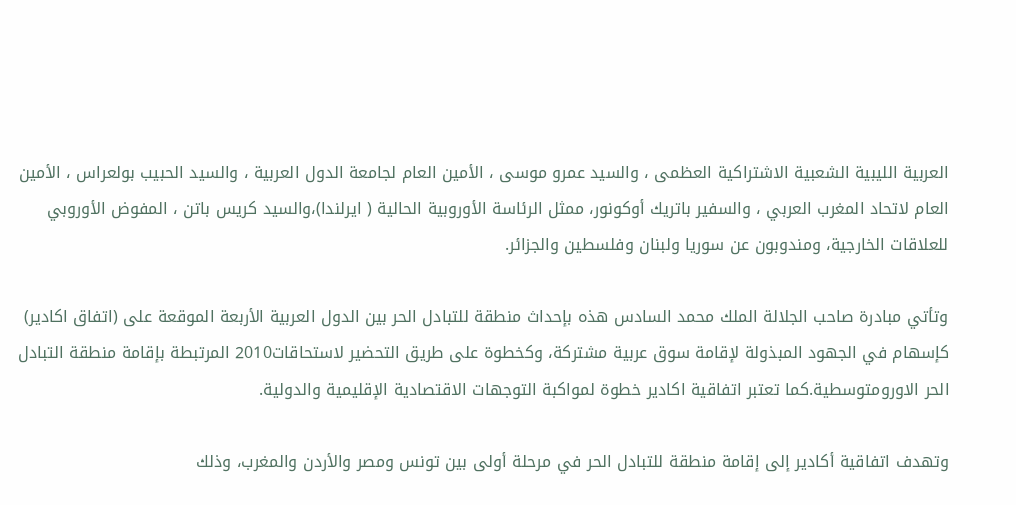العربية الليبية الشعبية الاشتراكية العظمى ، والسيد عمرو موسى ، الأمين العام لجامعة الدول العربية ، والسيد الحبيب بولعراس ، الأمين العام لاتحاد المغرب العربي ، والسفير باتريك أوكونور، ممثل الرئاسة الأوروبية الحالية ( ايرلندا)،والسيد كريس باتن ، المفوض الأوروبي للعلاقات الخارجية، ومندوبون عن سوريا ولبنان وفلسطين والجزائر.

وتأتي مبادرة صاحب الجلالة الملك محمد السادس هذه بإحداث منطقة للتبادل الحر بين الدول العربية الأربعة الموقعة على (اتفاق اكادير) كإسهام في الجهود المبذولة لإقامة سوق عربية مشتركة، وكخطوة على طريق التحضير لاستحاقات2010 المرتبطة بإقامة منطقة التبادل الحر الاورومتوسطية.كما تعتبر اتفاقية اكادير خطوة لمواكبة التوجهات الاقتصادية الإقليمية والدولية.

وتهدف اتفاقية أكادير إلى إقامة منطقة للتبادل الحر في مرحلة أولى بين تونس ومصر والأردن والمغرب، وذلك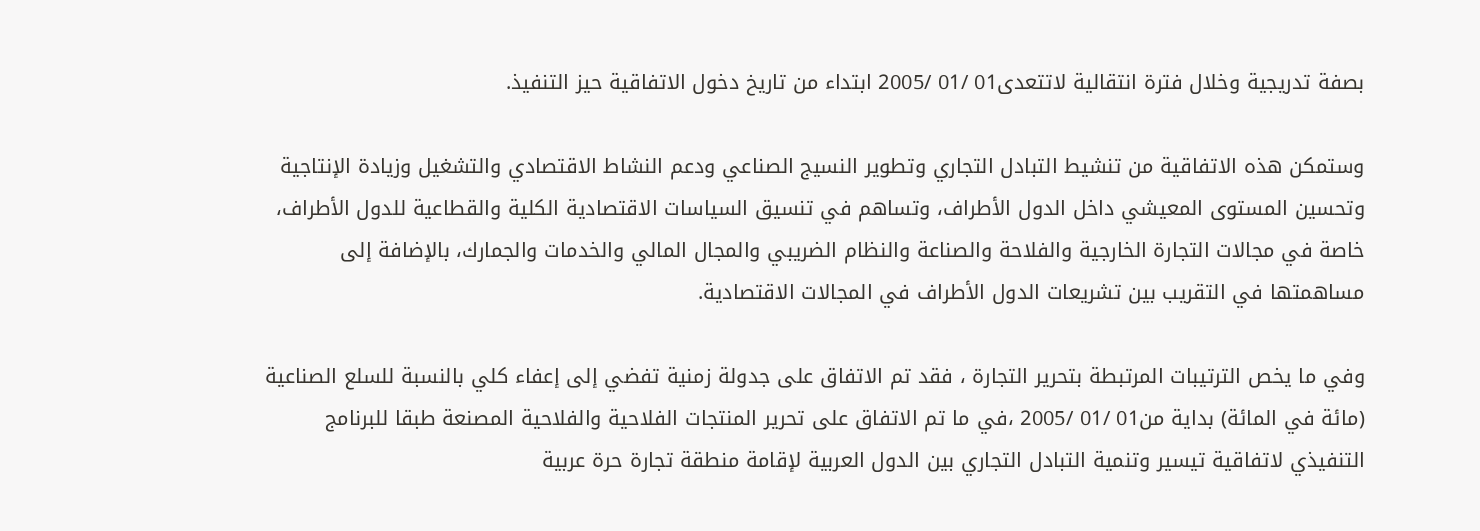بصفة تدريجية وخلال فترة انتقالية لاتتعدى01 /01 /2005 ابتداء من تاريخ دخول الاتفاقية حيز التنفيذ.

وستمكن هذه الاتفاقية من تنشيط التبادل التجاري وتطوير النسيج الصناعي ودعم النشاط الاقتصادي والتشغيل وزيادة الإنتاجية وتحسين المستوى المعيشي داخل الدول الأطراف، وتساهم في تنسيق السياسات الاقتصادية الكلية والقطاعية للدول الأطراف، خاصة في مجالات التجارة الخارجية والفلاحة والصناعة والنظام الضريبي والمجال المالي والخدمات والجمارك، بالإضافة إلى مساهمتها في التقريب بين تشريعات الدول الأطراف في المجالات الاقتصادية.

وفي ما يخص الترتيبات المرتبطة بتحرير التجارة ، فقد تم الاتفاق على جدولة زمنية تفضي إلى إعفاء كلي بالنسبة للسلع الصناعية (مائة في المائة) بداية من01 /01 /2005 ،في ما تم الاتفاق على تحرير المنتجات الفلاحية والفلاحية المصنعة طبقا للبرنامج التنفيذي لاتفاقية تيسير وتنمية التبادل التجاري بين الدول العربية لإقامة منطقة تجارة حرة عربية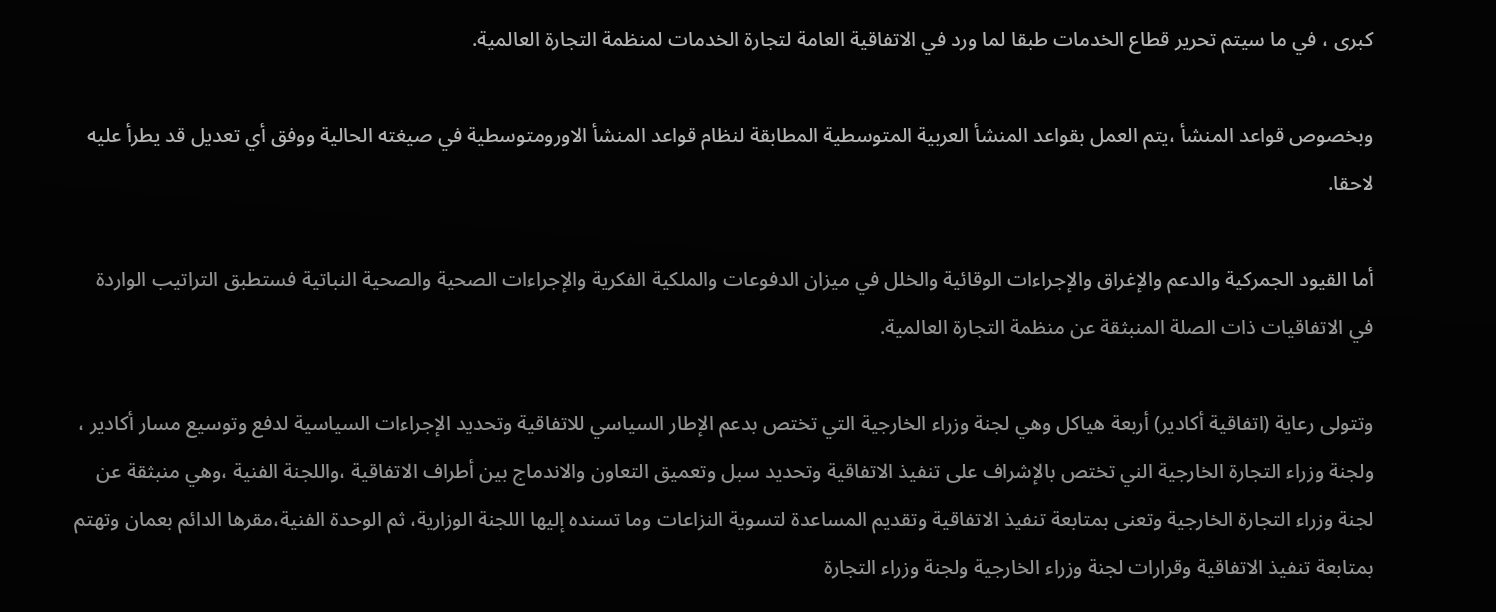كبرى ، في ما سيتم تحرير قطاع الخدمات طبقا لما ورد في الاتفاقية العامة لتجارة الخدمات لمنظمة التجارة العالمية.

وبخصوص قواعد المنشأ ،يتم العمل بقواعد المنشأ العربية المتوسطية المطابقة لنظام قواعد المنشأ الاورومتوسطية في صيغته الحالية ووفق أي تعديل قد يطرأ عليه لاحقا.

أما القيود الجمركية والدعم والإغراق والإجراءات الوقائية والخلل في ميزان الدفوعات والملكية الفكرية والإجراءات الصحية والصحية النباتية فستطبق التراتيب الواردة في الاتفاقيات ذات الصلة المنبثقة عن منظمة التجارة العالمية.

وتتولى رعاية (اتفاقية أكادير) أربعة هياكل وهي لجنة وزراء الخارجية التي تختص بدعم الإطار السياسي للاتفاقية وتحديد الإجراءات السياسية لدفع وتوسيع مسار أكادير ، ولجنة وزراء التجارة الخارجية الني تختص بالإشراف على تنفيذ الاتفاقية وتحديد سبل وتعميق التعاون والاندماج بين أطراف الاتفاقية ،واللجنة الفنية ،وهي منبثقة عن لجنة وزراء التجارة الخارجية وتعنى بمتابعة تنفيذ الاتفاقية وتقديم المساعدة لتسوية النزاعات وما تسنده إليها اللجنة الوزارية، ثم الوحدة الفنية،مقرها الدائم بعمان وتهتم بمتابعة تنفيذ الاتفاقية وقرارات لجنة وزراء الخارجية ولجنة وزراء التجارة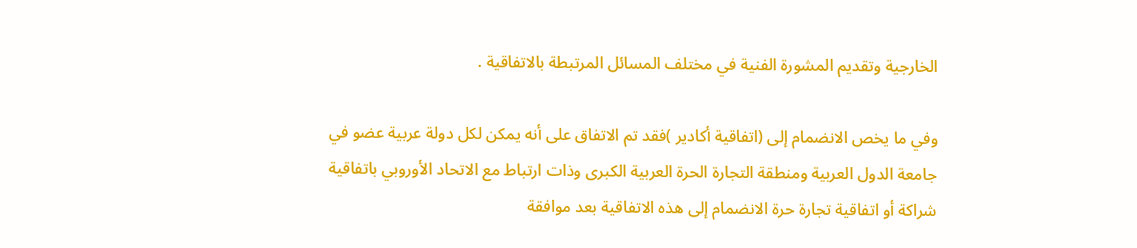الخارجية وتقديم المشورة الفنية في مختلف المسائل المرتبطة بالاتفاقية .

وفي ما يخص الانضمام إلى (اتفاقية أكادير )فقد تم الاتفاق على أنه يمكن لكل دولة عربية عضو في جامعة الدول العربية ومنطقة التجارة الحرة العربية الكبرى وذات ارتباط مع الاتحاد الأوروبي باتفاقية شراكة أو اتفاقية تجارة حرة الانضمام إلى هذه الاتفاقية بعد موافقة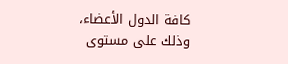كافة الدول الأعضاء، وذلك على مستوى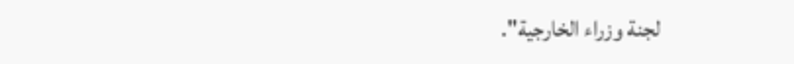لجنة وزراء الخارجية".